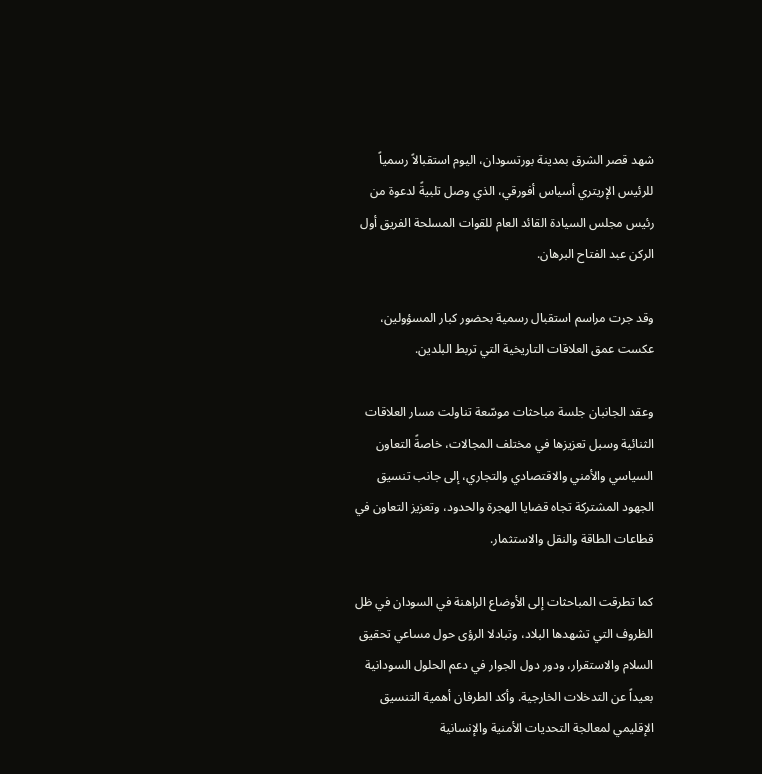شهد قصر الشرق بمدينة بورتسودان، اليوم استقبالاً رسمياً للرئيس الإريتري أسياس أفورقي، الذي وصل تلبيةً لدعوة من رئيس مجلس السيادة القائد العام للقوات المسلحة الفريق أول الركن عبد الفتاح البرهان.

وقد جرت مراسم استقبال رسمية بحضور كبار المسؤولين، عكست عمق العلاقات التاريخية التي تربط البلدين.

وعقد الجانبان جلسة مباحثات موسّعة تناولت مسار العلاقات الثنائية وسبل تعزيزها في مختلف المجالات، خاصةً التعاون السياسي والأمني والاقتصادي والتجاري، إلى جانب تنسيق الجهود المشتركة تجاه قضايا الهجرة والحدود، وتعزيز التعاون في قطاعات الطاقة والنقل والاستثمار.

كما تطرقت المباحثات إلى الأوضاع الراهنة في السودان في ظل الظروف التي تشهدها البلاد، وتبادلا الرؤى حول مساعي تحقيق السلام والاستقرار، ودور دول الجوار في دعم الحلول السودانية بعيداً عن التدخلات الخارجية. وأكد الطرفان أهمية التنسيق الإقليمي لمعالجة التحديات الأمنية والإنسانية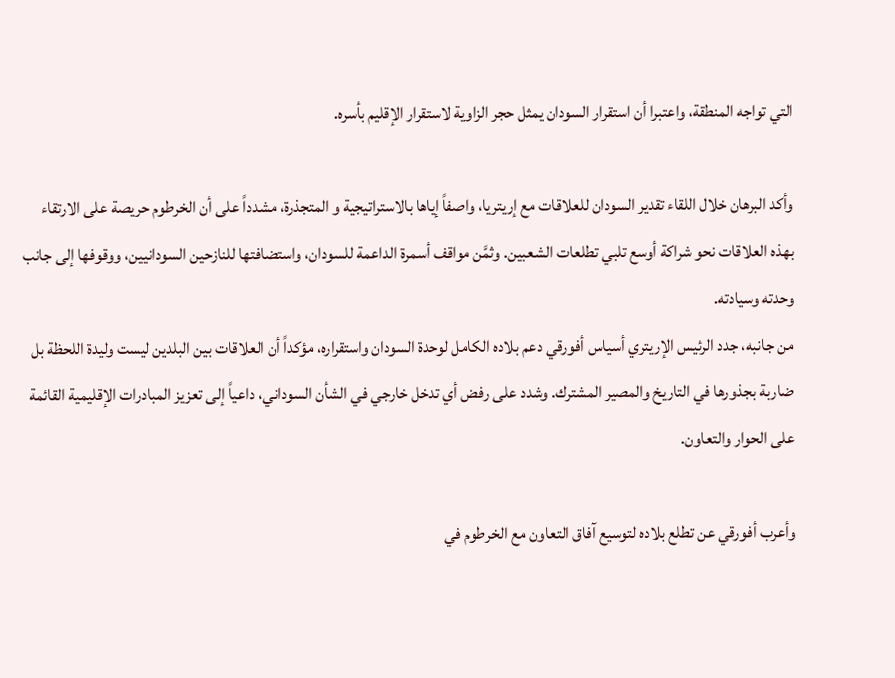التي تواجه المنطقة، واعتبرا أن استقرار السودان يمثل حجر الزاوية لاستقرار الإقليم بأسره.

وأكد البرهان خلال اللقاء تقدير السودان للعلاقات مع إريتريا، واصفاً إياها بالاستراتيجية و المتجذرة، مشدداً على أن الخرطوم حريصة على الارتقاء بهذه العلاقات نحو شراكة أوسع تلبي تطلعات الشعبين. وثمَّن مواقف أسمرة الداعمة للسودان، واستضافتها للنازحين السودانيين، ووقوفها إلى جانب وحدته وسيادته.
من جانبه، جدد الرئيس الإريتري أسياس أفورقي دعم بلاده الكامل لوحدة السودان واستقراره، مؤكداً أن العلاقات بين البلدين ليست وليدة اللحظة بل ضاربة بجذورها في التاريخ والمصير المشترك. وشدد على رفض أي تدخل خارجي في الشأن السوداني، داعياً إلى تعزيز المبادرات الإقليمية القائمة على الحوار والتعاون.

وأعرب أفورقي عن تطلع بلاده لتوسيع آفاق التعاون مع الخرطوم في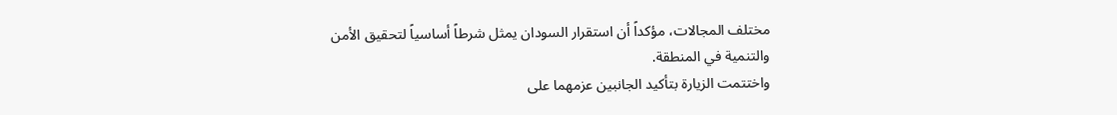مختلف المجالات، مؤكداً أن استقرار السودان يمثل شرطاً أساسياً لتحقيق الأمن والتنمية في المنطقة.
واختتمت الزيارة بتأكيد الجانبين عزمهما على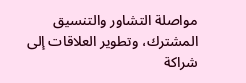مواصلة التشاور والتنسيق المشترك، وتطوير العلاقات إلى شراكة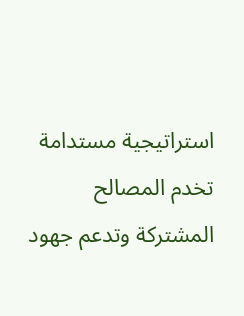استراتيجية مستدامة تخدم المصالح المشتركة وتدعم جهود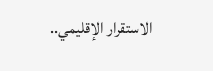الاستقرار الإقليمي..